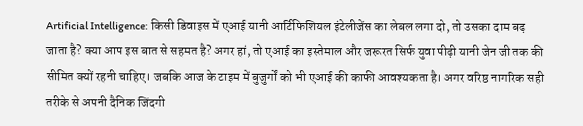Artificial Intelligence: किसी डिवाइस में एआई यानी आर्टिफिशियल इंटेलीजेंस का लेबल लगा दो, तो उसका दाम बढ़ जाता है? क्या आप इस बात से सहमत है? अगर हां, तो एआई का इस्तेमाल और जरूरत सिर्फ युवा पीढ़ी यानी जेन जी तक की सीमित क्यों रहनी चाहिए। जबकि आज के टाइम में बुजुर्गों को भी एआई की काफी आवश्यकता है। अगर वरिष्ठ नागरिक सही तरीके से अपनी दैनिक जिंदगी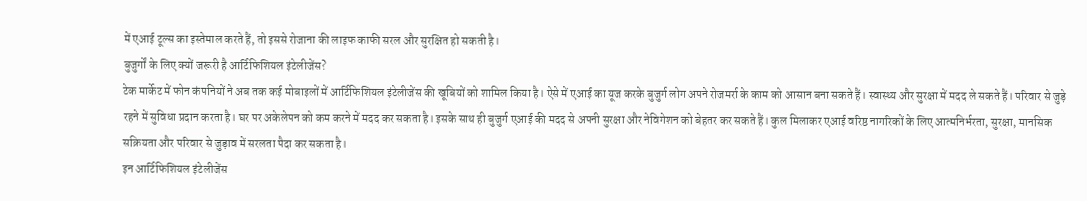में एआई टूल्स का इस्तेमाल करते हैं, तो इससे रोजाना की लाइफ काफी सरल और सुरक्षित हो सकती है।
बुजुर्गों के लिए क्यों जरूरी है आर्टिफिशियल इंटेलीजेंस?
टेक मार्केट में फोन कंपनियों ने अब तक कई मोबाइलों में आर्टिफिशियल इंटेलीजेंस की खूबियों को शामिल किया है। ऐसे में एआई का यूज करके बुजुर्ग लोग अपने रोजमर्रा के काम को आसान बना सकते हैं। स्वास्थ्य और सुरक्षा में मदद ले सकते हैं। परिवार से जुड़े रहने में सुविधा प्रदान करता है। घर पर अकेलेपन को कम करने में मदद कर सकता है। इसके साथ ही बुजुर्ग एआई की मदद से अपनी सुरक्षा और नेविगेशन को बेहतर कर सकते हैं। कुल मिलाकर एआई वरिष्ठ नागरिकों के लिए आत्मनिर्भरता, सुरक्षा, मानसिक सक्रियता और परिवार से जुड़ाव में सरलता पैदा कर सकता है।
इन आर्टिफिशियल इंटेलीजेंस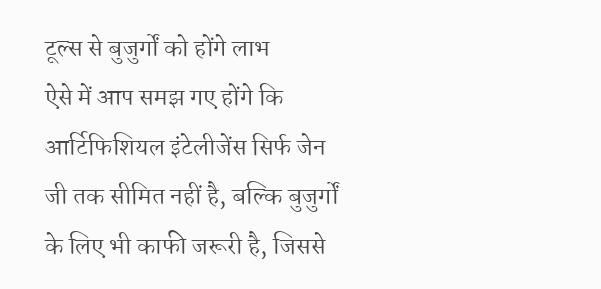टूल्स से बुजुर्गों को होंगे लाभ
ऐसे में आप समझ गए होंगे कि आर्टिफिशियल इंटेलीजेंस सिर्फ जेन जी तक सीमित नहीं है, बल्कि बुजुर्गों के लिए भी काफी जरूरी है, जिससे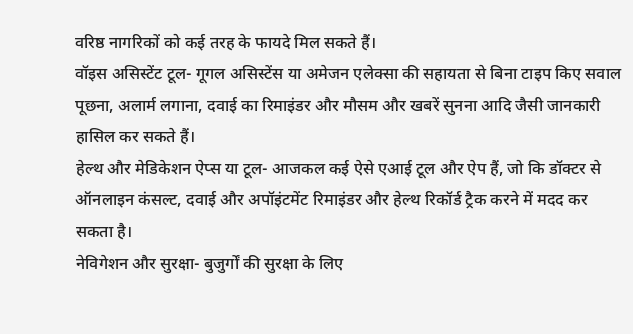वरिष्ठ नागरिकों को कई तरह के फायदे मिल सकते हैं।
वॉइस असिस्टेंट टूल- गूगल असिस्टेंस या अमेजन एलेक्सा की सहायता से बिना टाइप किए सवाल पूछना, अलार्म लगाना, दवाई का रिमाइंडर और मौसम और खबरें सुनना आदि जैसी जानकारी हासिल कर सकते हैं।
हेल्थ और मेडिकेशन ऐप्स या टूल- आजकल कई ऐसे एआई टूल और ऐप हैं, जो कि डॉक्टर से ऑनलाइन कंसल्ट, दवाई और अपॉइंटमेंट रिमाइंडर और हेल्थ रिकॉर्ड ट्रैक करने में मदद कर सकता है।
नेविगेशन और सुरक्षा- बुजुर्गों की सुरक्षा के लिए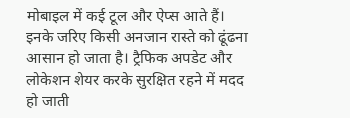मोबाइल में कई टूल और ऐप्स आते हैं। इनके जरिए किसी अनजान रास्ते को ढूंढना आसान हो जाता है। ट्रैफिक अपडेट और लोकेशन शेयर करके सुरक्षित रहने में मदद हो जाती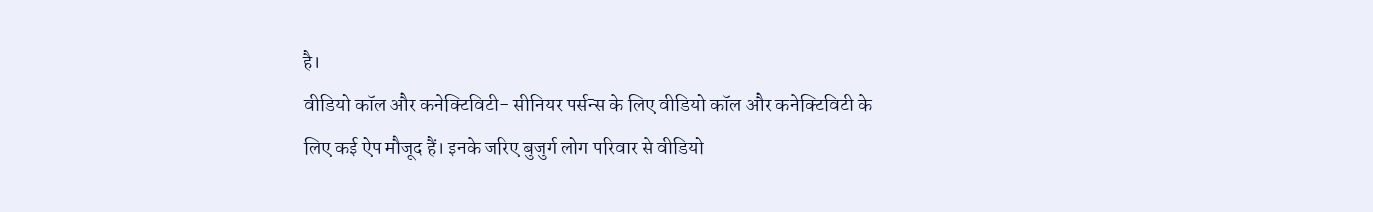है।
वीडियो कॉल और कनेक्टिविटी- सीनियर पर्सन्स के लिए वीडियो कॉल और कनेक्टिविटी के लिए कई ऐप मौजूद हैं। इनके जरिए बुजुर्ग लोग परिवार से वीडियो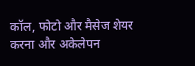कॉल, फोटो और मैसेज शेयर करना और अकेलेपन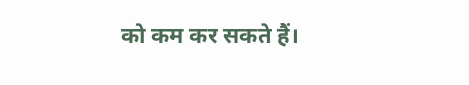को कम कर सकते हैं।